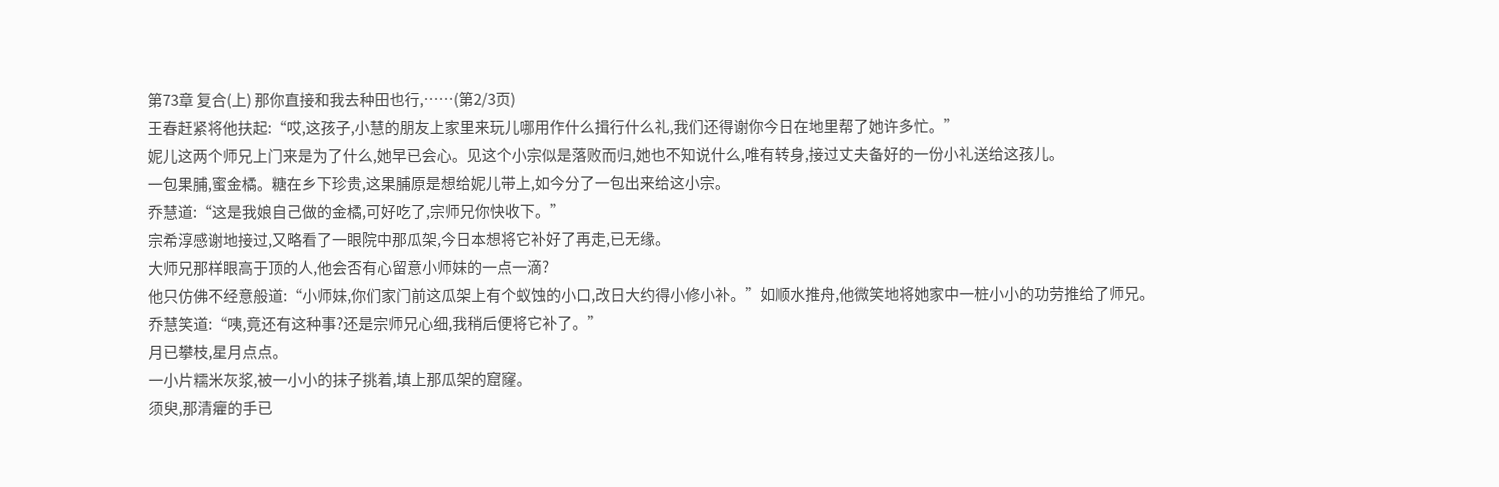第73章 复合(上) 那你直接和我去种田也行,……(第2/3页)
王春赶紧将他扶起:“哎,这孩子,小慧的朋友上家里来玩儿哪用作什么揖行什么礼,我们还得谢你今日在地里帮了她许多忙。”
妮儿这两个师兄上门来是为了什么,她早已会心。见这个小宗似是落败而归,她也不知说什么,唯有转身,接过丈夫备好的一份小礼送给这孩儿。
一包果脯,蜜金橘。糖在乡下珍贵,这果脯原是想给妮儿带上,如今分了一包出来给这小宗。
乔慧道:“这是我娘自己做的金橘,可好吃了,宗师兄你快收下。”
宗希淳感谢地接过,又略看了一眼院中那瓜架,今日本想将它补好了再走,已无缘。
大师兄那样眼高于顶的人,他会否有心留意小师妹的一点一滴?
他只仿佛不经意般道:“小师妹,你们家门前这瓜架上有个蚁蚀的小口,改日大约得小修小补。”如顺水推舟,他微笑地将她家中一桩小小的功劳推给了师兄。
乔慧笑道:“咦,竟还有这种事?还是宗师兄心细,我稍后便将它补了。”
月已攀枝,星月点点。
一小片糯米灰浆,被一小小的抹子挑着,填上那瓜架的窟窿。
须臾,那清癯的手已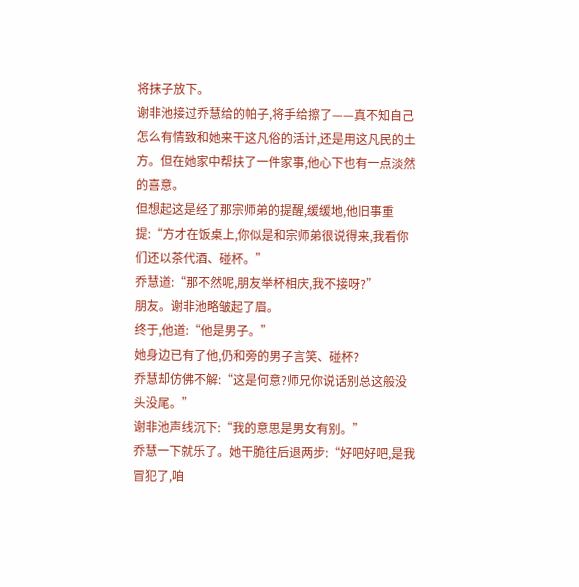将抹子放下。
谢非池接过乔慧给的帕子,将手给擦了——真不知自己怎么有情致和她来干这凡俗的活计,还是用这凡民的土方。但在她家中帮扶了一件家事,他心下也有一点淡然的喜意。
但想起这是经了那宗师弟的提醒,缓缓地,他旧事重提:“方才在饭桌上,你似是和宗师弟很说得来,我看你们还以茶代酒、碰杯。”
乔慧道:“那不然呢,朋友举杯相庆,我不接呀?”
朋友。谢非池略皱起了眉。
终于,他道:“他是男子。”
她身边已有了他,仍和旁的男子言笑、碰杯?
乔慧却仿佛不解:“这是何意?师兄你说话别总这般没头没尾。”
谢非池声线沉下:“我的意思是男女有别。”
乔慧一下就乐了。她干脆往后退两步:“好吧好吧,是我冒犯了,咱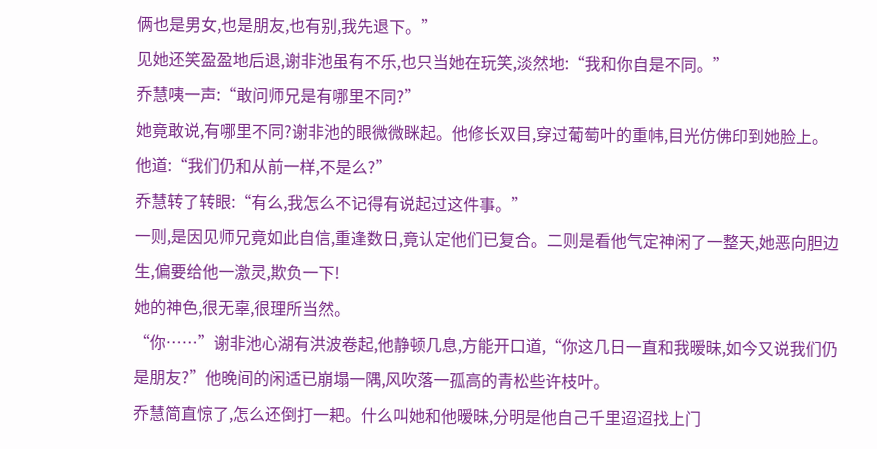俩也是男女,也是朋友,也有别,我先退下。”
见她还笑盈盈地后退,谢非池虽有不乐,也只当她在玩笑,淡然地:“我和你自是不同。”
乔慧咦一声:“敢问师兄是有哪里不同?”
她竟敢说,有哪里不同?谢非池的眼微微眯起。他修长双目,穿过葡萄叶的重帏,目光仿佛印到她脸上。
他道:“我们仍和从前一样,不是么?”
乔慧转了转眼:“有么,我怎么不记得有说起过这件事。”
一则,是因见师兄竟如此自信,重逢数日,竟认定他们已复合。二则是看他气定神闲了一整天,她恶向胆边生,偏要给他一激灵,欺负一下!
她的神色,很无辜,很理所当然。
“你……”谢非池心湖有洪波卷起,他静顿几息,方能开口道,“你这几日一直和我暧昧,如今又说我们仍是朋友?”他晚间的闲适已崩塌一隅,风吹落一孤高的青松些许枝叶。
乔慧简直惊了,怎么还倒打一耙。什么叫她和他暧昧,分明是他自己千里迢迢找上门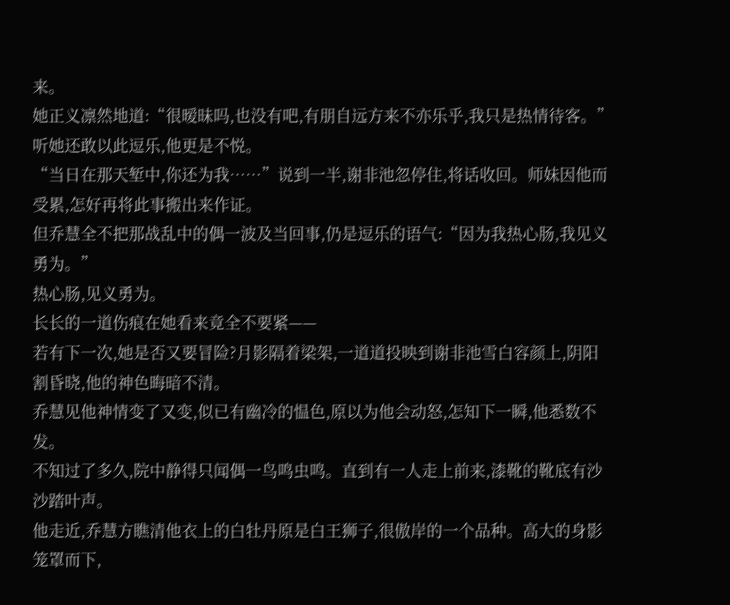来。
她正义凛然地道:“很暧昧吗,也没有吧,有朋自远方来不亦乐乎,我只是热情待客。”
听她还敢以此逗乐,他更是不悦。
“当日在那天堑中,你还为我……”说到一半,谢非池忽停住,将话收回。师妹因他而受累,怎好再将此事搬出来作证。
但乔慧全不把那战乱中的偶一波及当回事,仍是逗乐的语气:“因为我热心肠,我见义勇为。”
热心肠,见义勇为。
长长的一道伤痕在她看来竟全不要紧——
若有下一次,她是否又要冒险?月影隔着梁架,一道道投映到谢非池雪白容颜上,阴阳割昏晓,他的神色晦暗不清。
乔慧见他神情变了又变,似已有幽冷的愠色,原以为他会动怒,怎知下一瞬,他悉数不发。
不知过了多久,院中静得只闻偶一鸟鸣虫鸣。直到有一人走上前来,漆靴的靴底有沙沙踏叶声。
他走近,乔慧方瞧清他衣上的白牡丹原是白王狮子,很傲岸的一个品种。高大的身影笼罩而下,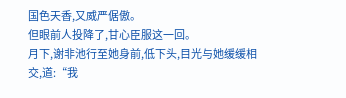国色天香,又威严倨傲。
但眼前人投降了,甘心臣服这一回。
月下,谢非池行至她身前,低下头,目光与她缓缓相交,道:“我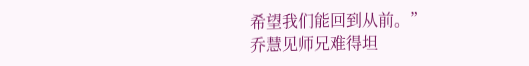希望我们能回到从前。”
乔慧见师兄难得坦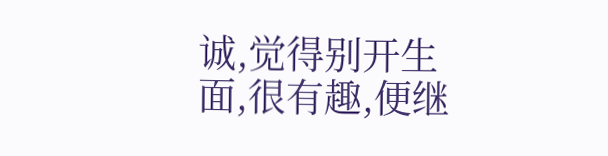诚,觉得别开生面,很有趣,便继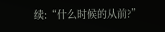续:“什么时候的从前?”